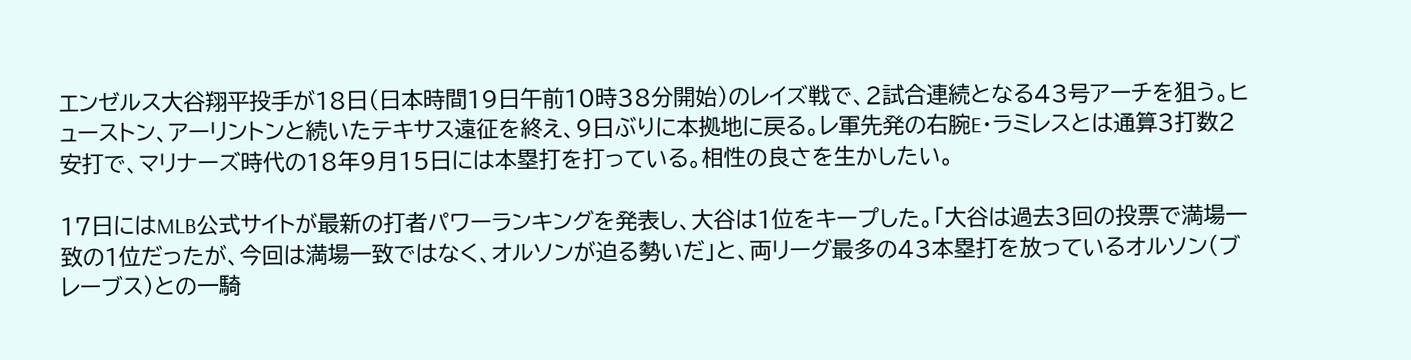エンゼルス大谷翔平投手が18日(日本時間19日午前10時38分開始)のレイズ戦で、2試合連続となる43号アーチを狙う。ヒューストン、アーリントンと続いたテキサス遠征を終え、9日ぶりに本拠地に戻る。レ軍先発の右腕E・ラミレスとは通算3打数2安打で、マリナーズ時代の18年9月15日には本塁打を打っている。相性の良さを生かしたい。

17日にはMLB公式サイトが最新の打者パワーランキングを発表し、大谷は1位をキープした。「大谷は過去3回の投票で満場一致の1位だったが、今回は満場一致ではなく、オルソンが迫る勢いだ」と、両リーグ最多の43本塁打を放っているオルソン(ブレーブス)との一騎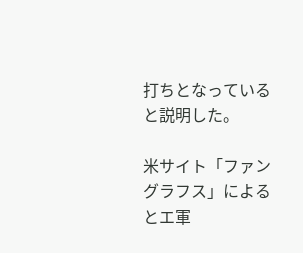打ちとなっていると説明した。

米サイト「ファングラフス」によるとエ軍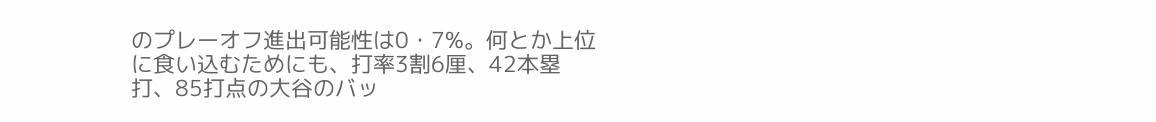のプレーオフ進出可能性は0・7%。何とか上位に食い込むためにも、打率3割6厘、42本塁打、85打点の大谷のバッ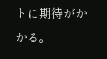トに期待がかかる。